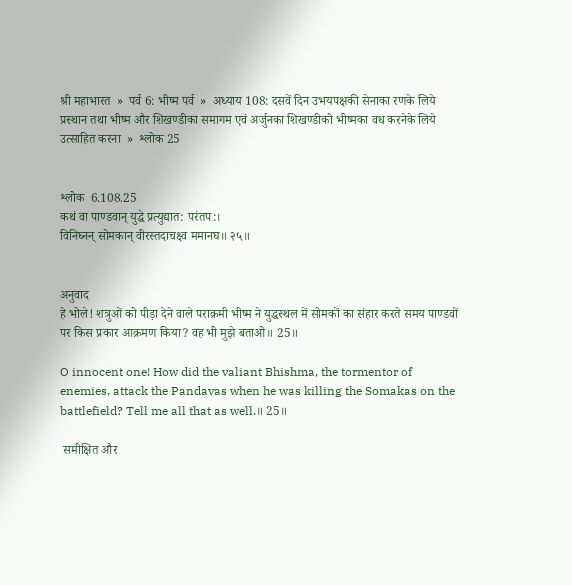श्री महाभारत  »  पर्व 6: भीष्म पर्व  »  अध्याय 108: दसवें दिन उभयपक्षकी सेनाका रणके लिये प्रस्थान तथा भीष्म और शिखण्डीका समागम एवं अर्जुनका शिखण्डीको भीष्मका वध करनेके लिये उत्साहित करना  »  श्लोक 25


श्लोक  6.108.25
कथं वा पाण्डवान् युद्धे प्रत्युद्यात: परंतप:।
विनिघ्नन् सोमकान् वीरस्तदाचक्ष्व ममानघ॥ २५॥


अनुवाद
हे भोले! शत्रुओं को पीड़ा देने वाले पराक्रमी भीष्म ने युद्धस्थल में सोमकों का संहार करते समय पाण्डवों पर किस प्रकार आक्रमण किया? वह भी मुझे बताओ॥ 25॥

O innocent one! How did the valiant Bhishma, the tormentor of enemies, attack the Pandavas when he was killing the Somakas on the battlefield? Tell me all that as well.॥ 25॥

 समीक्षित और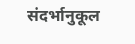संदर्भानुकूल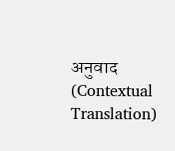अनुवाद (Contextual Translation)